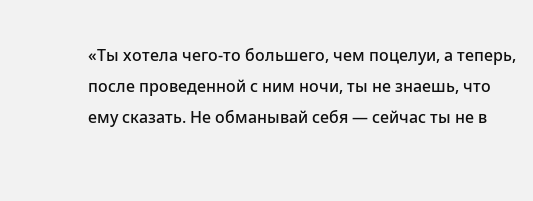«Ты хотела чего-то большего, чем поцелуи, а теперь, после проведенной с ним ночи, ты не знаешь, что ему сказать. Не обманывай себя — сейчас ты не в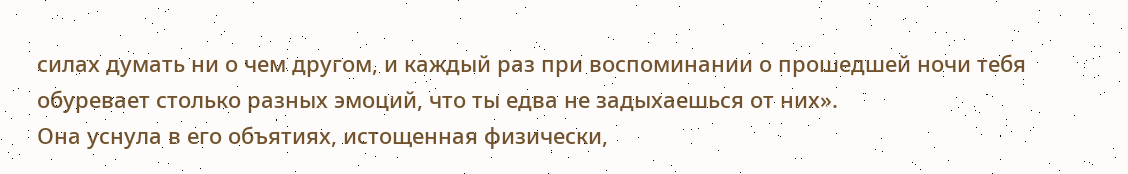силах думать ни о чем другом, и каждый раз при воспоминании о прошедшей ночи тебя обуревает столько разных эмоций, что ты едва не задыхаешься от них».
Она уснула в его объятиях, истощенная физически,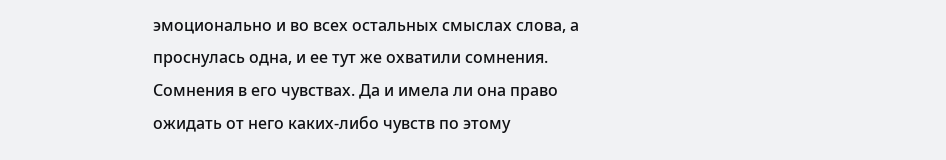эмоционально и во всех остальных смыслах слова, а проснулась одна, и ее тут же охватили сомнения. Сомнения в его чувствах. Да и имела ли она право ожидать от него каких-либо чувств по этому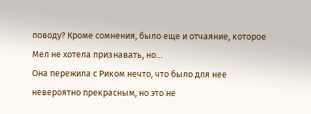поводу? Кроме сомнения, было еще и отчаяние, которое Мел не хотела признавать, но…
Она пережила с Риком нечто, что было для нее невероятно прекрасным, но это не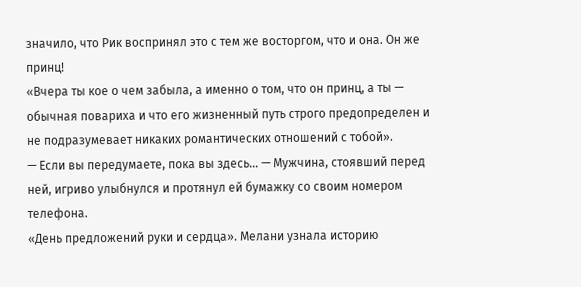значило, что Рик воспринял это с тем же восторгом, что и она. Он же принц!
«Вчера ты кое о чем забыла, а именно о том, что он принц, а ты — обычная повариха и что его жизненный путь строго предопределен и не подразумевает никаких романтических отношений с тобой».
— Если вы передумаете, пока вы здесь… — Мужчина, стоявший перед ней, игриво улыбнулся и протянул ей бумажку со своим номером телефона.
«День предложений руки и сердца». Мелани узнала историю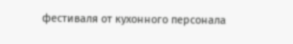фестиваля от кухонного персонала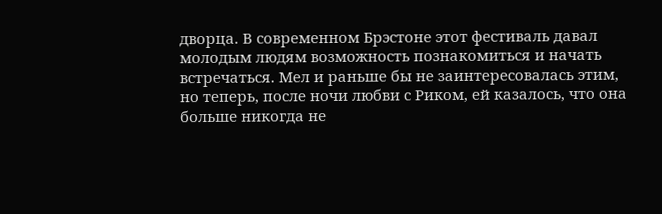дворца. В современном Брэстоне этот фестиваль давал молодым людям возможность познакомиться и начать встречаться. Мел и раньше бы не заинтересовалась этим, но теперь, после ночи любви с Риком, ей казалось, что она больше никогда не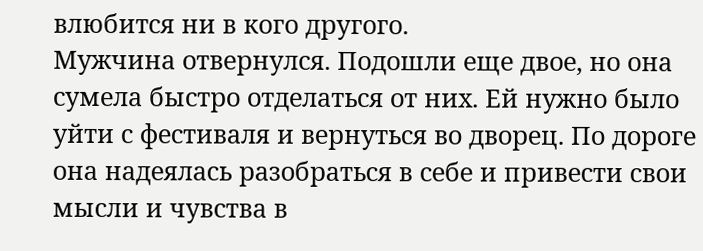влюбится ни в кого другого.
Мужчина отвернулся. Подошли еще двое, но она сумела быстро отделаться от них. Ей нужно было уйти с фестиваля и вернуться во дворец. По дороге она надеялась разобраться в себе и привести свои мысли и чувства в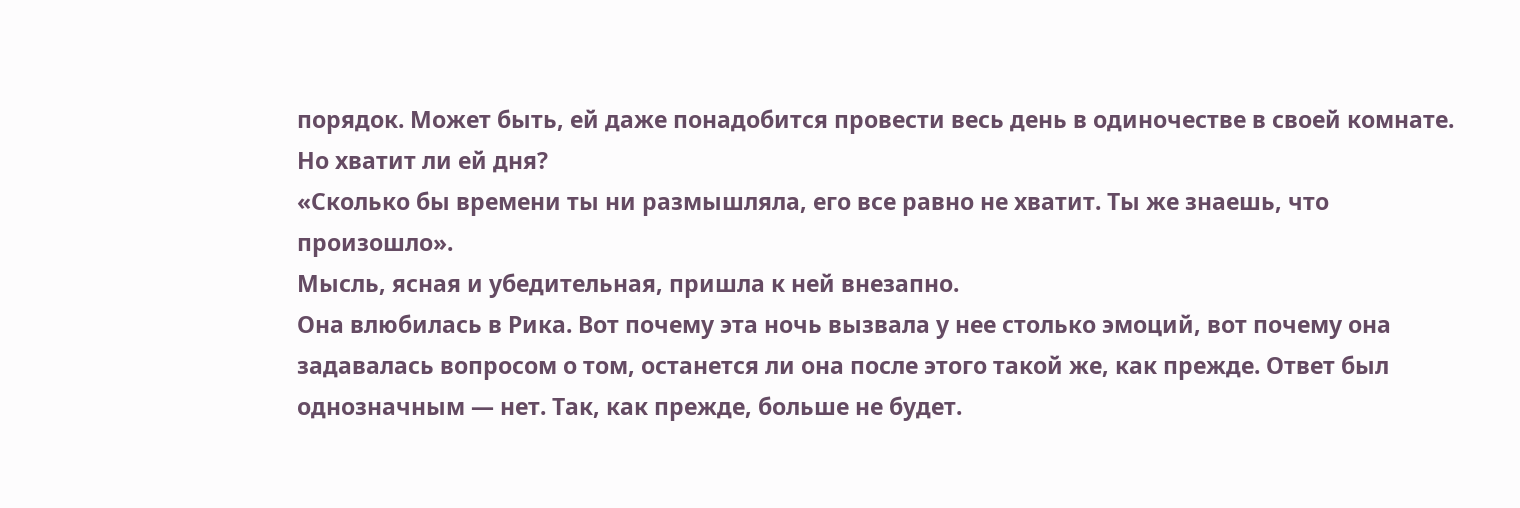порядок. Может быть, ей даже понадобится провести весь день в одиночестве в своей комнате. Но хватит ли ей дня?
«Сколько бы времени ты ни размышляла, его все равно не хватит. Ты же знаешь, что произошло».
Мысль, ясная и убедительная, пришла к ней внезапно.
Она влюбилась в Рика. Вот почему эта ночь вызвала у нее столько эмоций, вот почему она задавалась вопросом о том, останется ли она после этого такой же, как прежде. Ответ был однозначным — нет. Так, как прежде, больше не будет.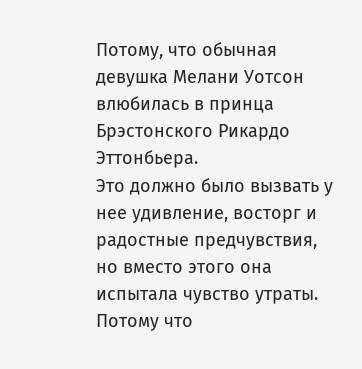Потому, что обычная девушка Мелани Уотсон влюбилась в принца Брэстонского Рикардо Эттонбьера.
Это должно было вызвать у нее удивление, восторг и радостные предчувствия, но вместо этого она испытала чувство утраты. Потому что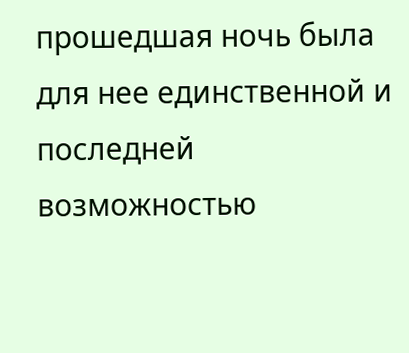прошедшая ночь была для нее единственной и последней возможностью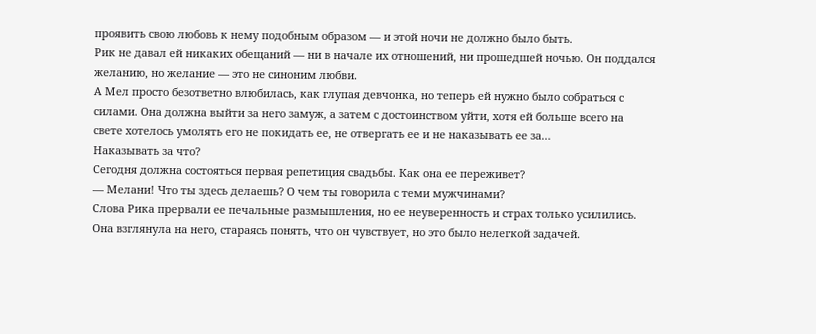проявить свою любовь к нему подобным образом — и этой ночи не должно было быть.
Рик не давал ей никаких обещаний — ни в начале их отношений, ни прошедшей ночью. Он поддался желанию, но желание — это не синоним любви.
А Мел просто безответно влюбилась, как глупая девчонка, но теперь ей нужно было собраться с силами. Она должна выйти за него замуж, а затем с достоинством уйти, хотя ей больше всего на свете хотелось умолять его не покидать ее, не отвергать ее и не наказывать ее за…
Наказывать за что?
Сегодня должна состояться первая репетиция свадьбы. Как она ее переживет?
— Мелани! Что ты здесь делаешь? О чем ты говорила с теми мужчинами?
Слова Рика прервали ее печальные размышления, но ее неуверенность и страх только усилились.
Она взглянула на него, стараясь понять, что он чувствует, но это было нелегкой задачей.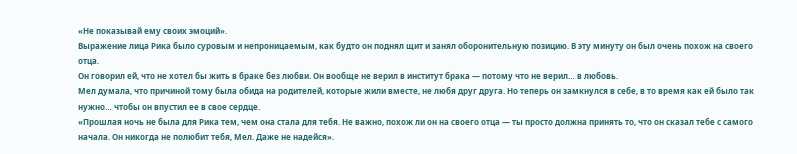«Не показывай ему своих эмоций».
Выражение лица Рика было суровым и непроницаемым, как будто он поднял щит и занял оборонительную позицию. В эту минуту он был очень похож на своего отца.
Он говорил ей, что не хотел бы жить в браке без любви. Он вообще не верил в институт брака — потому что не верил… в любовь.
Мел думала, что причиной тому была обида на родителей, которые жили вместе, не любя друг друга. Но теперь он замкнулся в себе, в то время как ей было так нужно… чтобы он впустил ее в свое сердце.
«Прошлая ночь не была для Рика тем, чем она стала для тебя. Не важно, похож ли он на своего отца — ты просто должна принять то, что он сказал тебе с самого начала. Он никогда не полюбит тебя, Мел. Даже не надейся».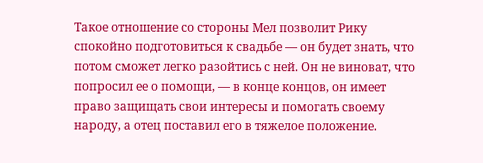Такое отношение со стороны Мел позволит Рику спокойно подготовиться к свадьбе — он будет знать, что потом сможет легко разойтись с ней. Он не виноват, что попросил ее о помощи, — в конце концов, он имеет право защищать свои интересы и помогать своему народу, а отец поставил его в тяжелое положение.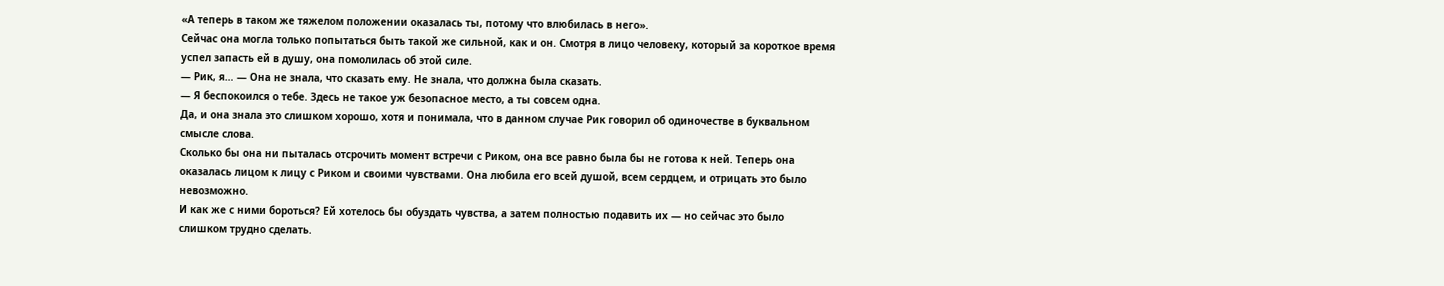«А теперь в таком же тяжелом положении оказалась ты, потому что влюбилась в него».
Сейчас она могла только попытаться быть такой же сильной, как и он. Смотря в лицо человеку, который за короткое время успел запасть ей в душу, она помолилась об этой силе.
— Рик, я… — Она не знала, что сказать ему. Не знала, что должна была сказать.
— Я беспокоился о тебе. Здесь не такое уж безопасное место, а ты совсем одна.
Да, и она знала это слишком хорошо, хотя и понимала, что в данном случае Рик говорил об одиночестве в буквальном смысле слова.
Сколько бы она ни пыталась отсрочить момент встречи с Риком, она все равно была бы не готова к ней. Теперь она оказалась лицом к лицу с Риком и своими чувствами. Она любила его всей душой, всем сердцем, и отрицать это было невозможно.
И как же с ними бороться? Ей хотелось бы обуздать чувства, а затем полностью подавить их — но сейчас это было слишком трудно сделать.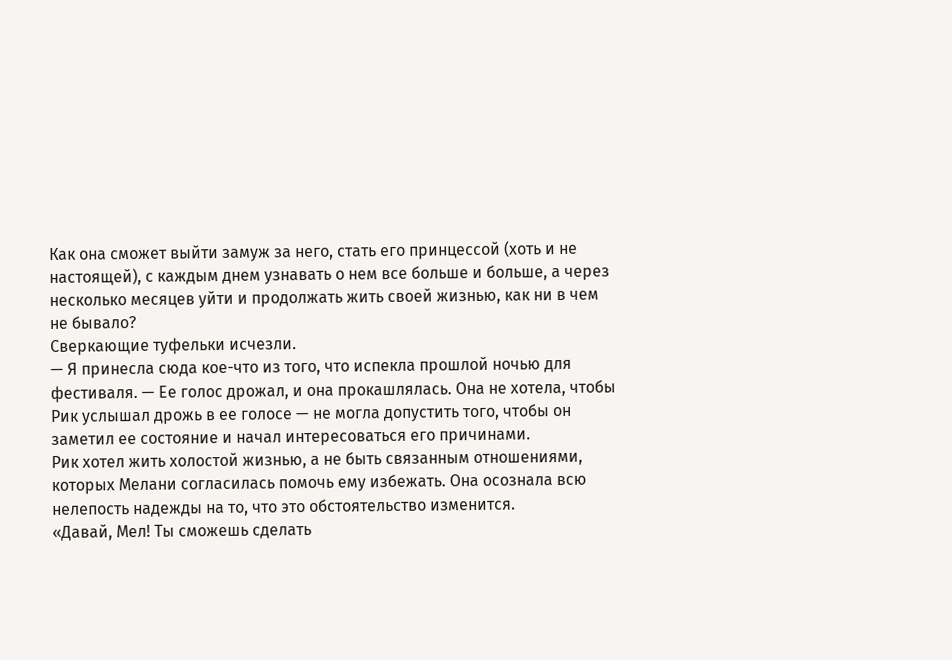Как она сможет выйти замуж за него, стать его принцессой (хоть и не настоящей), с каждым днем узнавать о нем все больше и больше, а через несколько месяцев уйти и продолжать жить своей жизнью, как ни в чем не бывало?
Сверкающие туфельки исчезли.
— Я принесла сюда кое-что из того, что испекла прошлой ночью для фестиваля. — Ее голос дрожал, и она прокашлялась. Она не хотела, чтобы Рик услышал дрожь в ее голосе — не могла допустить того, чтобы он заметил ее состояние и начал интересоваться его причинами.
Рик хотел жить холостой жизнью, а не быть связанным отношениями, которых Мелани согласилась помочь ему избежать. Она осознала всю нелепость надежды на то, что это обстоятельство изменится.
«Давай, Мел! Ты сможешь сделать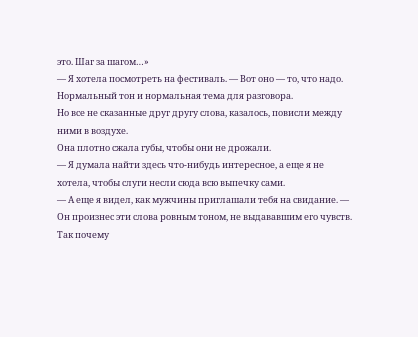это. Шаг за шагом…»
— Я хотела посмотреть на фестиваль. — Вот оно — то, что надо. Нормальный тон и нормальная тема для разговора.
Но все не сказанные друг другу слова, казалось, повисли между ними в воздухе.
Она плотно сжала губы, чтобы они не дрожали.
— Я думала найти здесь что-нибудь интересное, а еще я не хотела, чтобы слуги несли сюда всю выпечку сами.
— А еще я видел, как мужчины приглашали тебя на свидание. — Он произнес эти слова ровным тоном, не выдававшим его чувств.
Так почему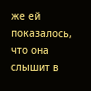же ей показалось, что она слышит в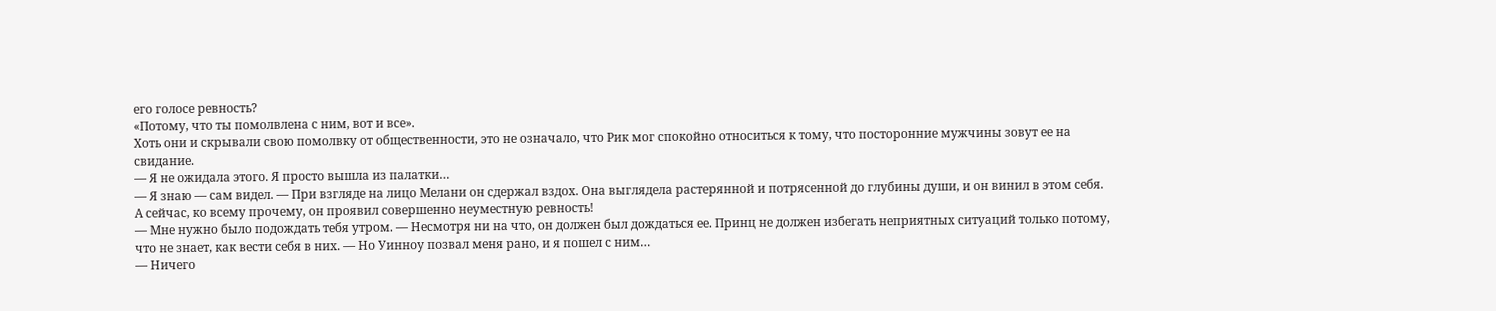его голосе ревность?
«Потому, что ты помолвлена с ним, вот и все».
Хоть они и скрывали свою помолвку от общественности, это не означало, что Рик мог спокойно относиться к тому, что посторонние мужчины зовут ее на свидание.
— Я не ожидала этого. Я просто вышла из палатки…
— Я знаю — сам видел. — При взгляде на лицо Мелани он сдержал вздох. Она выглядела растерянной и потрясенной до глубины души, и он винил в этом себя.
А сейчас, ко всему прочему, он проявил совершенно неуместную ревность!
— Мне нужно было подождать тебя утром. — Несмотря ни на что, он должен был дождаться ее. Принц не должен избегать неприятных ситуаций только потому, что не знает, как вести себя в них. — Но Уинноу позвал меня рано, и я пошел с ним…
— Ничего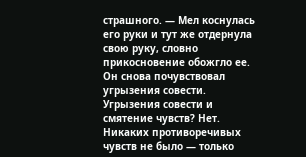страшного. — Мел коснулась его руки и тут же отдернула свою руку, словно прикосновение обожгло ее.
Он снова почувствовал угрызения совести. Угрызения совести и смятение чувств? Нет. Никаких противоречивых чувств не было — только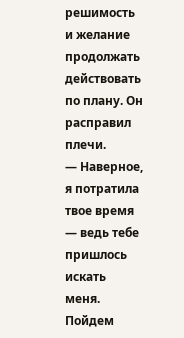решимость и желание продолжать действовать по плану. Он расправил плечи.
— Наверное, я потратила твое время — ведь тебе пришлось искать меня. Пойдем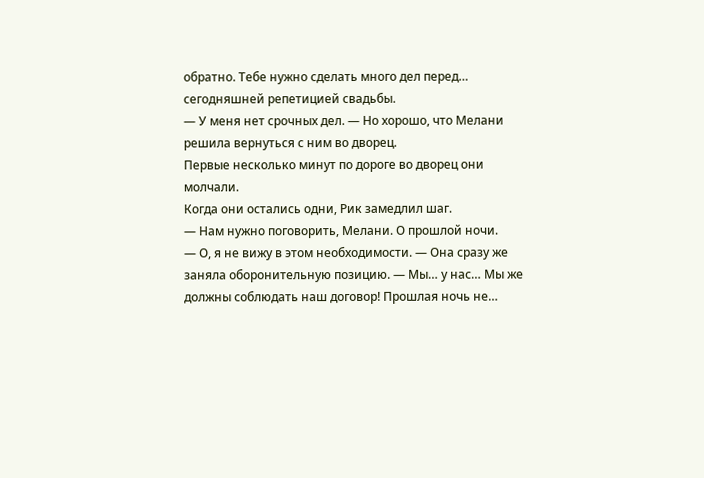обратно. Тебе нужно сделать много дел перед… сегодняшней репетицией свадьбы.
— У меня нет срочных дел. — Но хорошо, что Мелани решила вернуться с ним во дворец.
Первые несколько минут по дороге во дворец они молчали.
Когда они остались одни, Рик замедлил шаг.
— Нам нужно поговорить, Мелани. О прошлой ночи.
— О, я не вижу в этом необходимости. — Она сразу же заняла оборонительную позицию. — Мы… у нас… Мы же должны соблюдать наш договор! Прошлая ночь не…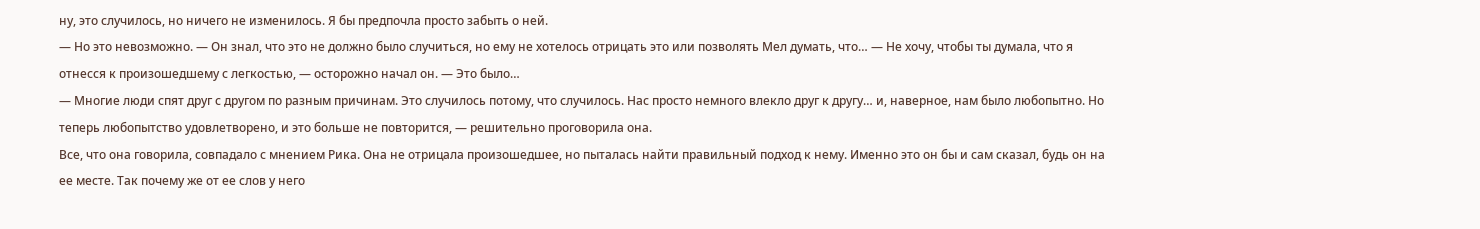ну, это случилось, но ничего не изменилось. Я бы предпочла просто забыть о ней.
— Но это невозможно. — Он знал, что это не должно было случиться, но ему не хотелось отрицать это или позволять Мел думать, что… — Не хочу, чтобы ты думала, что я отнесся к произошедшему с легкостью, — осторожно начал он. — Это было…
— Многие люди спят друг с другом по разным причинам. Это случилось потому, что случилось. Нас просто немного влекло друг к другу… и, наверное, нам было любопытно. Но теперь любопытство удовлетворено, и это больше не повторится, — решительно проговорила она.
Все, что она говорила, совпадало с мнением Рика. Она не отрицала произошедшее, но пыталась найти правильный подход к нему. Именно это он бы и сам сказал, будь он на ее месте. Так почему же от ее слов у него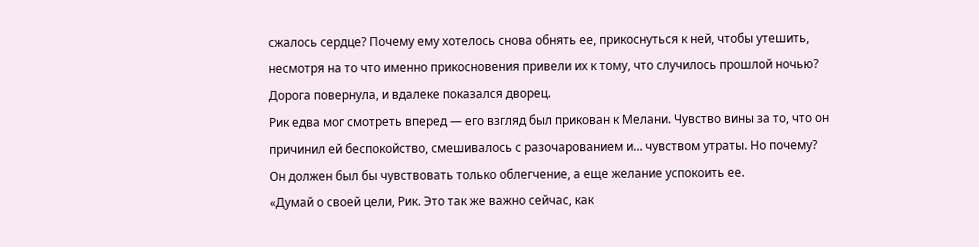сжалось сердце? Почему ему хотелось снова обнять ее, прикоснуться к ней, чтобы утешить, несмотря на то что именно прикосновения привели их к тому, что случилось прошлой ночью?
Дорога повернула, и вдалеке показался дворец.
Рик едва мог смотреть вперед — его взгляд был прикован к Мелани. Чувство вины за то, что он причинил ей беспокойство, смешивалось с разочарованием и… чувством утраты. Но почему? Он должен был бы чувствовать только облегчение, а еще желание успокоить ее.
«Думай о своей цели, Рик. Это так же важно сейчас, как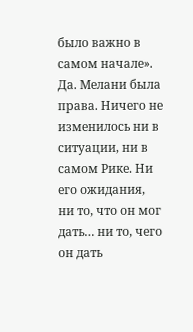было важно в самом начале».
Да. Мелани была права. Ничего не изменилось ни в ситуации, ни в самом Рике. Ни его ожидания, ни то, что он мог дать… ни то, чего он дать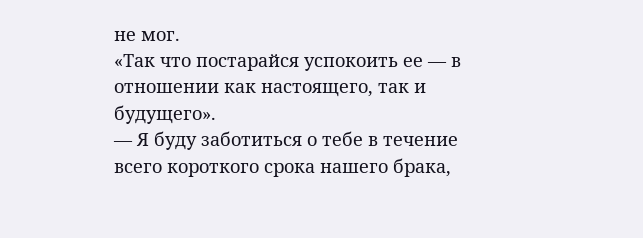не мог.
«Так что постарайся успокоить ее — в отношении как настоящего, так и будущего».
— Я буду заботиться о тебе в течение всего короткого срока нашего брака,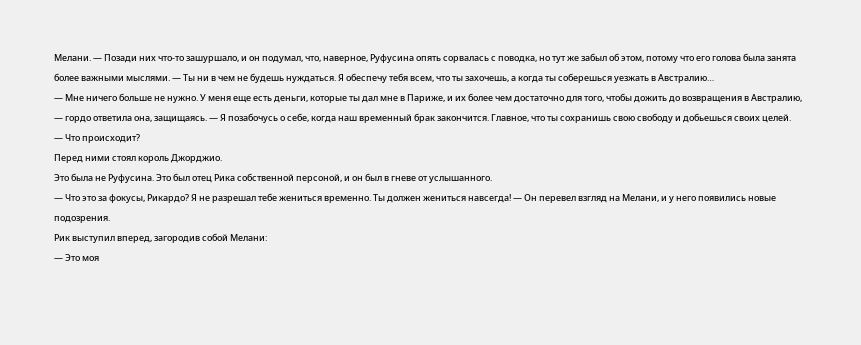Мелани. — Позади них что-то зашуршало, и он подумал, что, наверное, Руфусина опять сорвалась с поводка, но тут же забыл об этом, потому что его голова была занята более важными мыслями. — Ты ни в чем не будешь нуждаться. Я обеспечу тебя всем, что ты захочешь, а когда ты соберешься уезжать в Австралию…
— Мне ничего больше не нужно. У меня еще есть деньги, которые ты дал мне в Париже, и их более чем достаточно для того, чтобы дожить до возвращения в Австралию, — гордо ответила она, защищаясь. — Я позабочусь о себе, когда наш временный брак закончится. Главное, что ты сохранишь свою свободу и добьешься своих целей.
— Что происходит?
Перед ними стоял король Джорджио.
Это была не Руфусина. Это был отец Рика собственной персоной, и он был в гневе от услышанного.
— Что это за фокусы, Рикардо? Я не разрешал тебе жениться временно. Ты должен жениться навсегда! — Он перевел взгляд на Мелани, и у него появились новые подозрения.
Рик выступил вперед, загородив собой Мелани:
— Это моя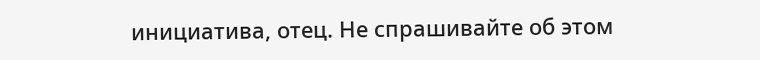инициатива, отец. Не спрашивайте об этом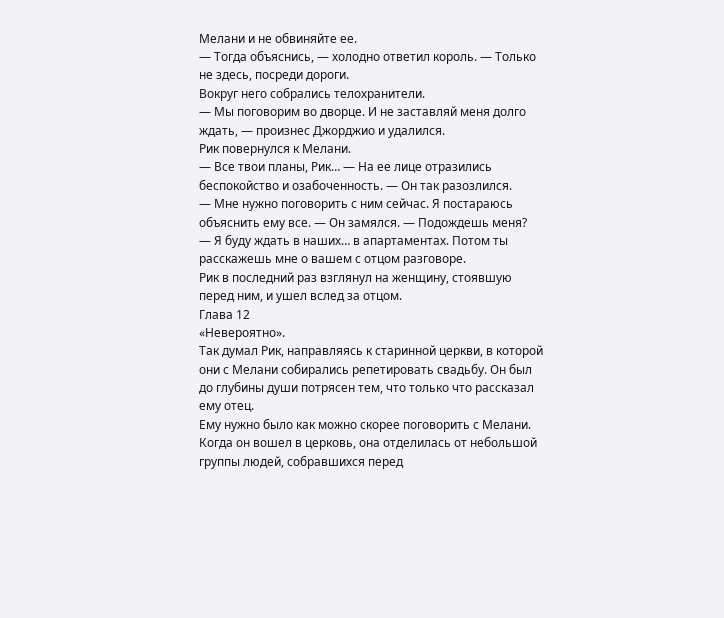Мелани и не обвиняйте ее.
— Тогда объяснись, — холодно ответил король. — Только не здесь, посреди дороги.
Вокруг него собрались телохранители.
— Мы поговорим во дворце. И не заставляй меня долго ждать, — произнес Джорджио и удалился.
Рик повернулся к Мелани.
— Все твои планы, Рик… — На ее лице отразились беспокойство и озабоченность. — Он так разозлился.
— Мне нужно поговорить с ним сейчас. Я постараюсь объяснить ему все. — Он замялся. — Подождешь меня?
— Я буду ждать в наших… в апартаментах. Потом ты расскажешь мне о вашем с отцом разговоре.
Рик в последний раз взглянул на женщину, стоявшую перед ним, и ушел вслед за отцом.
Глава 12
«Невероятно».
Так думал Рик, направляясь к старинной церкви, в которой они с Мелани собирались репетировать свадьбу. Он был до глубины души потрясен тем, что только что рассказал ему отец.
Ему нужно было как можно скорее поговорить с Мелани. Когда он вошел в церковь, она отделилась от небольшой группы людей, собравшихся перед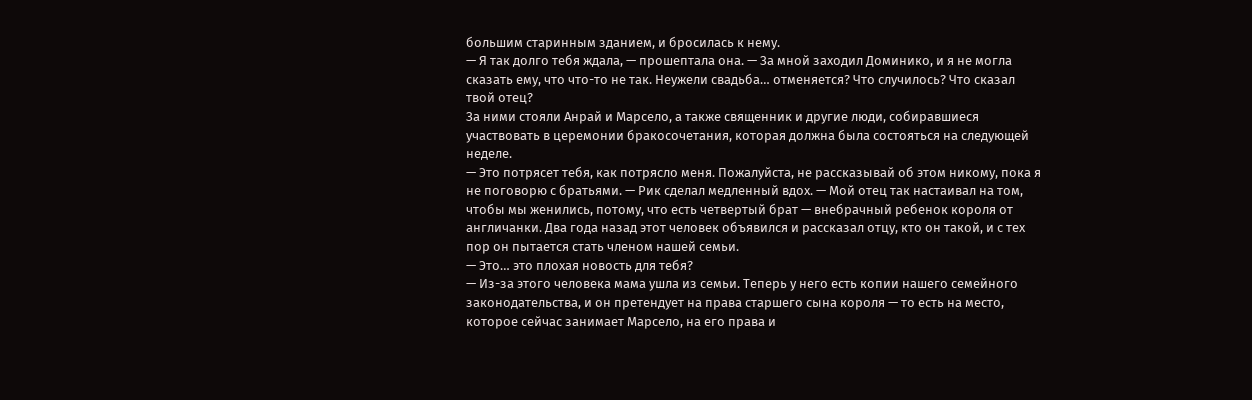большим старинным зданием, и бросилась к нему.
— Я так долго тебя ждала, — прошептала она. — За мной заходил Доминико, и я не могла сказать ему, что что-то не так. Неужели свадьба… отменяется? Что случилось? Что сказал твой отец?
За ними стояли Анрай и Марсело, а также священник и другие люди, собиравшиеся участвовать в церемонии бракосочетания, которая должна была состояться на следующей неделе.
— Это потрясет тебя, как потрясло меня. Пожалуйста, не рассказывай об этом никому, пока я не поговорю с братьями. — Рик сделал медленный вдох. — Мой отец так настаивал на том, чтобы мы женились, потому, что есть четвертый брат — внебрачный ребенок короля от англичанки. Два года назад этот человек объявился и рассказал отцу, кто он такой, и с тех пор он пытается стать членом нашей семьи.
— Это… это плохая новость для тебя?
— Из-за этого человека мама ушла из семьи. Теперь у него есть копии нашего семейного законодательства, и он претендует на права старшего сына короля — то есть на место, которое сейчас занимает Марсело, на его права и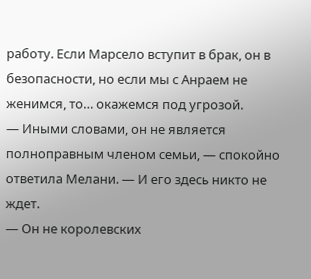работу. Если Марсело вступит в брак, он в безопасности, но если мы с Анраем не женимся, то… окажемся под угрозой.
— Иными словами, он не является полноправным членом семьи, — спокойно ответила Мелани. — И его здесь никто не ждет.
— Он не королевских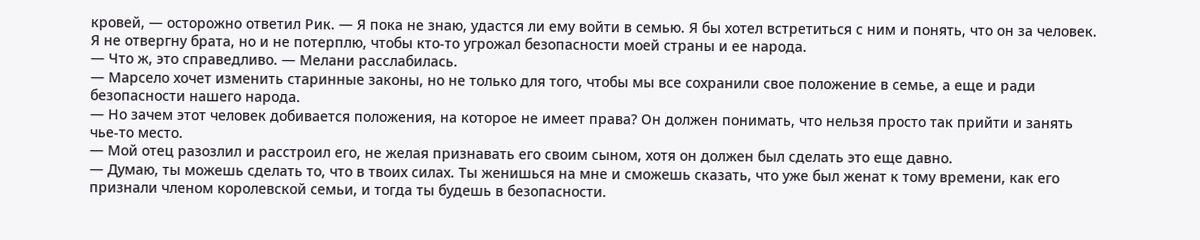кровей, — осторожно ответил Рик. — Я пока не знаю, удастся ли ему войти в семью. Я бы хотел встретиться с ним и понять, что он за человек. Я не отвергну брата, но и не потерплю, чтобы кто-то угрожал безопасности моей страны и ее народа.
— Что ж, это справедливо. — Мелани расслабилась.
— Марсело хочет изменить старинные законы, но не только для того, чтобы мы все сохранили свое положение в семье, а еще и ради безопасности нашего народа.
— Но зачем этот человек добивается положения, на которое не имеет права? Он должен понимать, что нельзя просто так прийти и занять чье-то место.
— Мой отец разозлил и расстроил его, не желая признавать его своим сыном, хотя он должен был сделать это еще давно.
— Думаю, ты можешь сделать то, что в твоих силах. Ты женишься на мне и сможешь сказать, что уже был женат к тому времени, как его признали членом королевской семьи, и тогда ты будешь в безопасности.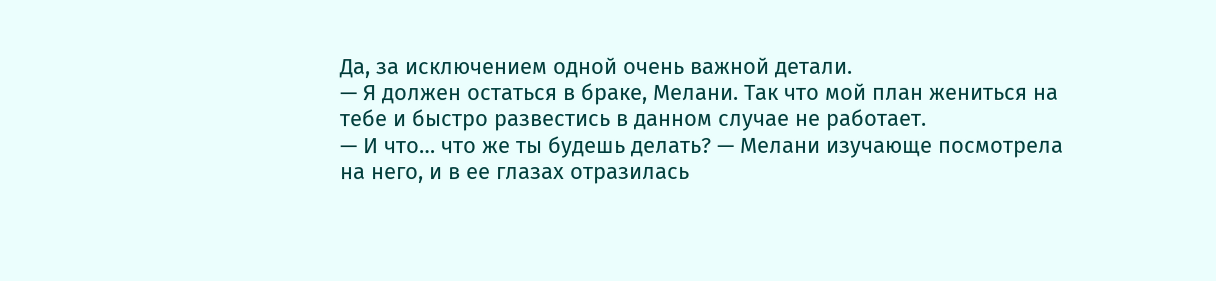Да, за исключением одной очень важной детали.
— Я должен остаться в браке, Мелани. Так что мой план жениться на тебе и быстро развестись в данном случае не работает.
— И что… что же ты будешь делать? — Мелани изучающе посмотрела на него, и в ее глазах отразилась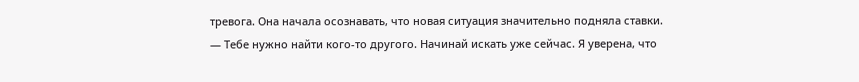тревога. Она начала осознавать, что новая ситуация значительно подняла ставки. — Тебе нужно найти кого-то другого. Начинай искать уже сейчас. Я уверена, что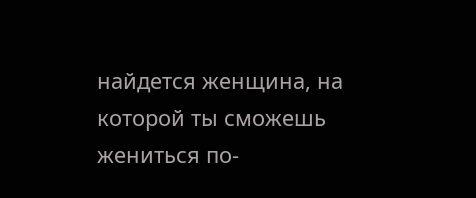найдется женщина, на которой ты сможешь жениться по-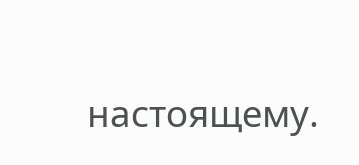настоящему.